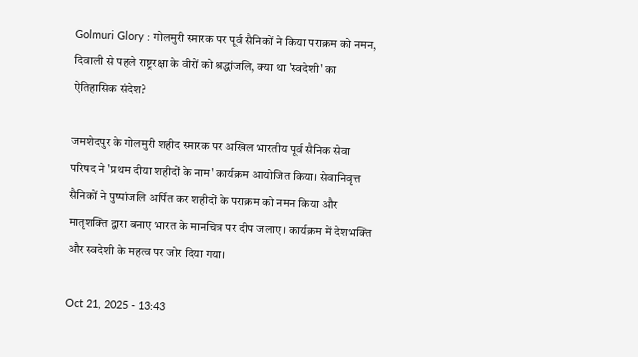Golmuri Glory : गोलमुरी स्मारक पर पूर्व सैनिकों ने किया पराक्रम को नमन, दिवाली से पहले राष्ट्ररक्षा के वीरों को श्रद्धांजलि, क्या था 'स्वदेशी' का ऐतिहासिक संदेश?

जमशेदपुर के गोलमुरी शहीद स्मारक पर अखिल भारतीय पूर्व सैनिक सेवा परिषद ने 'प्रथम दीया शहीदों के नाम' कार्यक्रम आयोजित किया। सेवानिवृत्त सैनिकों ने पुष्पांजलि अर्पित कर शहीदों के पराक्रम को नमन किया और मातृशक्ति द्वारा बनाए भारत के मानचित्र पर दीप जलाए। कार्यक्रम में देशभक्ति और स्वदेशी के महत्व पर जोर दिया गया।

Oct 21, 2025 - 13:43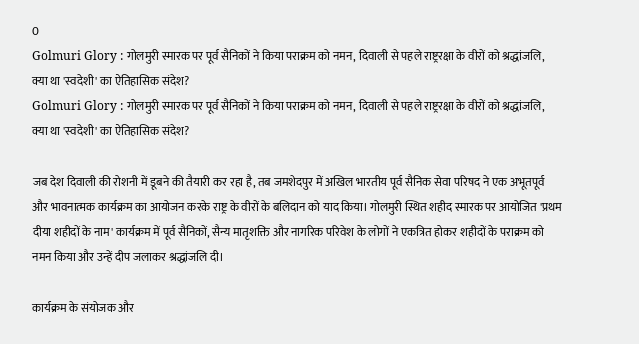0
Golmuri Glory : गोलमुरी स्मारक पर पूर्व सैनिकों ने किया पराक्रम को नमन, दिवाली से पहले राष्ट्ररक्षा के वीरों को श्रद्धांजलि, क्या था 'स्वदेशी' का ऐतिहासिक संदेश?
Golmuri Glory : गोलमुरी स्मारक पर पूर्व सैनिकों ने किया पराक्रम को नमन, दिवाली से पहले राष्ट्ररक्षा के वीरों को श्रद्धांजलि, क्या था 'स्वदेशी' का ऐतिहासिक संदेश?

जब देश दिवाली की रोशनी में डूबने की तैयारी कर रहा है, तब जमशेदपुर में अखिल भारतीय पूर्व सैनिक सेवा परिषद ने एक अभूतपूर्व और भावनात्मक कार्यक्रम का आयोजन करके राष्ट्र के वीरों के बलिदान को याद किया। गोलमुरी स्थित शहीद स्मारक पर आयोजित 'प्रथम दीया शहीदों के नाम' कार्यक्रम में पूर्व सैनिकों, सैन्य मातृशक्ति और नागरिक परिवेश के लोगों ने एकत्रित होकर शहीदों के पराक्रम को नमन किया और उन्हें दीप जलाकर श्रद्धांजलि दी।

कार्यक्रम के संयोजक और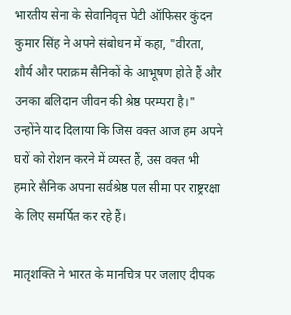भारतीय सेना के सेवानिवृत्त पेटी ऑफिसर कुंदन कुमार सिंह ने अपने संबोधन में कहा, "वीरता, शौर्य और पराक्रम सैनिकों के आभूषण होते हैं और उनका बलिदान जीवन की श्रेष्ठ परम्परा है।" उन्होंने याद दिलाया कि जिस वक्त आज हम अपने घरों को रोशन करने में व्यस्त हैं, उस वक्त भी हमारे सैनिक अपना सर्वश्रेष्ठ पल सीमा पर राष्ट्ररक्षा के लिए समर्पित कर रहे हैं।

मातृशक्ति ने भारत के मानचित्र पर जलाए दीपक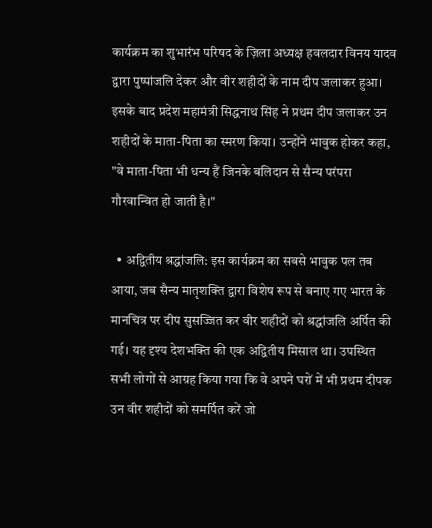कार्यक्रम का शुभारंभ परिषद के ज़िला अध्यक्ष हवलदार विनय यादव द्वारा पुष्पांजलि देकर और वीर शहीदों के नाम दीप जलाकर हुआ। इसके बाद प्रदेश महामंत्री सिद्धनाथ सिंह ने प्रथम दीप जलाकर उन शहीदों के माता-पिता का स्मरण किया। उन्होंने भावुक होकर कहा, "वे माता-पिता भी धन्य हैं जिनके बलिदान से सैन्य परंपरा गौरवान्वित हो जाती है।"

  • अद्वितीय श्रद्धांजलि: इस कार्यक्रम का सबसे भावुक पल तब आया, जब सैन्य मातृशक्ति द्वारा विशेष रूप से बनाए गए भारत के मानचित्र पर दीप सुसज्जित कर वीर शहीदों को श्रद्धांजलि अर्पित की गई। यह दृश्य देशभक्ति की एक अद्वितीय मिसाल था। उपस्थित सभी लोगों से आग्रह किया गया कि वे अपने घरों में भी प्रथम दीपक उन वीर शहीदों को समर्पित करें जो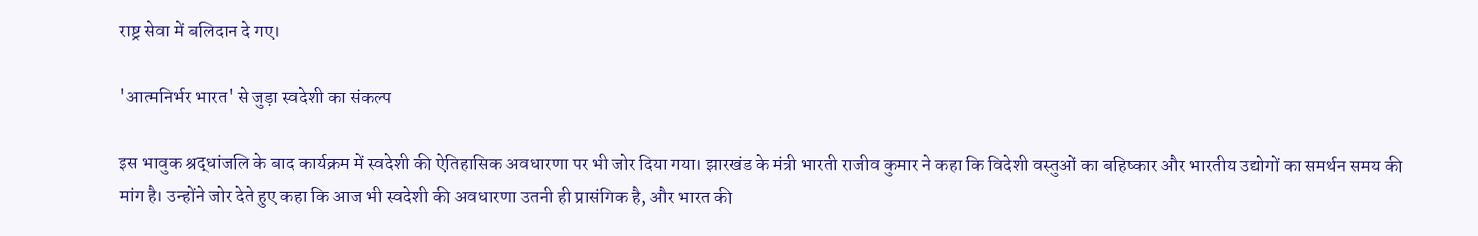राष्ट्र सेवा में बलिदान दे गए।

'आत्मनिर्भर भारत' से जुड़ा स्वदेशी का संकल्प

इस भावुक श्रद्धांजलि के बाद कार्यक्रम में स्वदेशी की ऐतिहासिक अवधारणा पर भी जोर दिया गया। झारखंड के मंत्री भारती राजीव कुमार ने कहा कि विदेशी वस्तुओं का बहिष्कार और भारतीय उद्योगों का समर्थन समय की मांग है। उन्होंने जोर देते हुए कहा कि आज भी स्वदेशी की अवधारणा उतनी ही प्रासंगिक है, और भारत की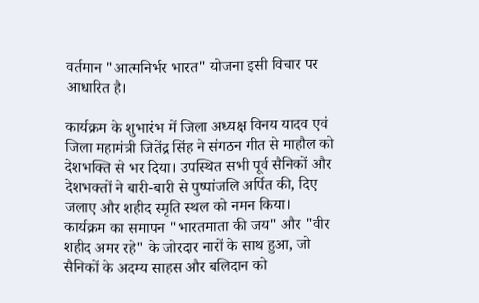वर्तमान "आत्मनिर्भर भारत" योजना इसी विचार पर आधारित है।

कार्यक्रम के शुभारंभ में जिला अध्यक्ष विनय यादव एवं जिला महामंत्री जितेंद्र सिंह ने संगठन गीत से माहौल को देशभक्ति से भर दिया। उपस्थित सभी पूर्व सैनिकों और देशभक्तों ने बारी-बारी से पुष्पांजलि अर्पित की, दिए जलाए और शहीद स्मृति स्थल को नमन किया। कार्यक्रम का समापन "भारतमाता की जय" और "वीर शहीद अमर रहे" के जोरदार नारों के साथ हुआ, जो सैनिकों के अदम्य साहस और बलिदान को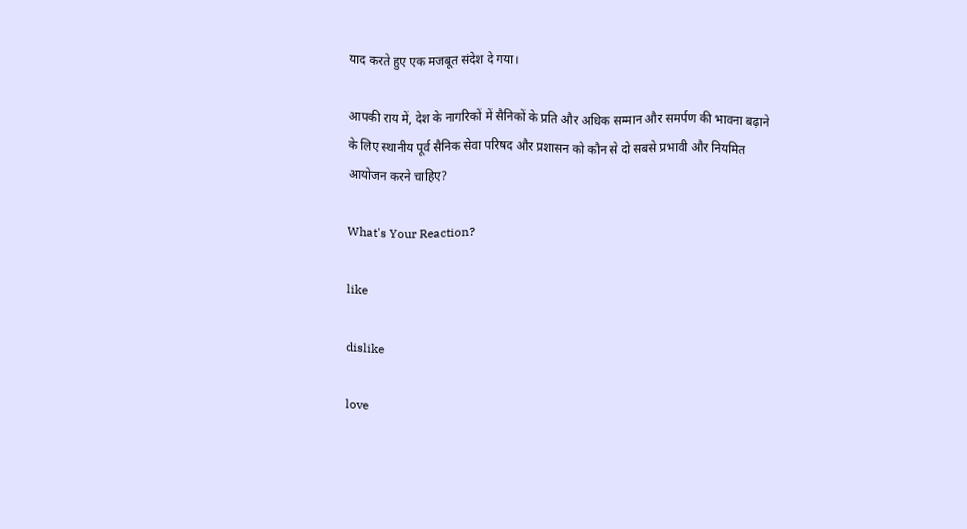याद करते हुए एक मजबूत संदेश दे गया।

आपकी राय में, देश के नागरिकों में सैनिकों के प्रति और अधिक सम्मान और समर्पण की भावना बढ़ाने के लिए स्थानीय पूर्व सैनिक सेवा परिषद और प्रशासन को कौन से दो सबसे प्रभावी और नियमित आयोजन करने चाहिए?

What's Your Reaction?

like

dislike

love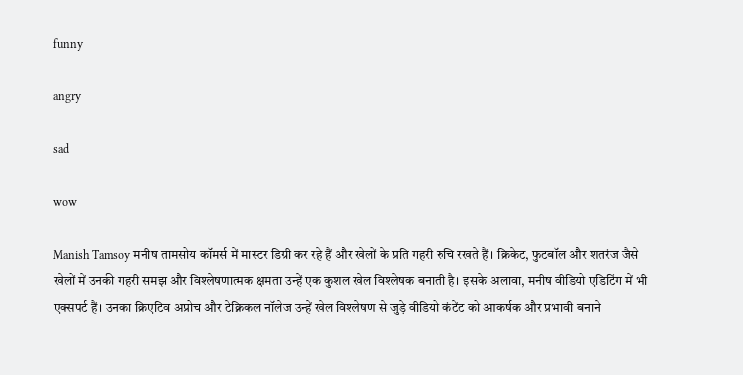funny

angry

sad

wow

Manish Tamsoy मनीष तामसोय कॉमर्स में मास्टर डिग्री कर रहे हैं और खेलों के प्रति गहरी रुचि रखते हैं। क्रिकेट, फुटबॉल और शतरंज जैसे खेलों में उनकी गहरी समझ और विश्लेषणात्मक क्षमता उन्हें एक कुशल खेल विश्लेषक बनाती है। इसके अलावा, मनीष वीडियो एडिटिंग में भी एक्सपर्ट हैं। उनका क्रिएटिव अप्रोच और टेक्निकल नॉलेज उन्हें खेल विश्लेषण से जुड़े वीडियो कंटेंट को आकर्षक और प्रभावी बनाने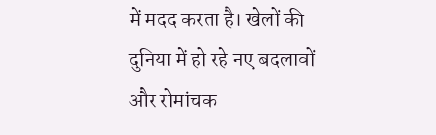में मदद करता है। खेलों की दुनिया में हो रहे नए बदलावों और रोमांचक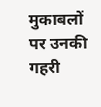मुकाबलों पर उनकी गहरी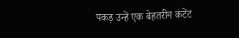पकड़ उन्हें एक बेहतरीन कंटेंट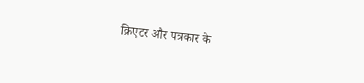क्रिएटर और पत्रकार के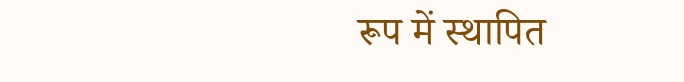रूप में स्थापित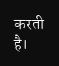करती है।